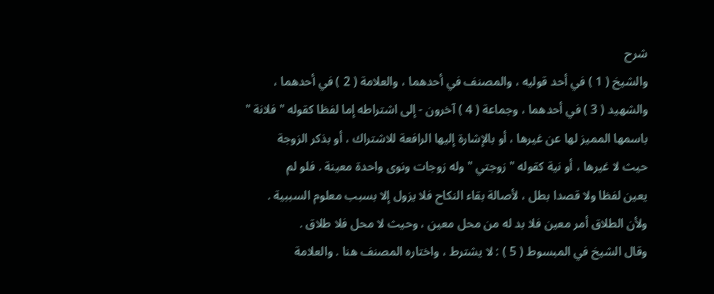شرح
والشيخ ( 1 ) في أحد قوليه ، والمصنف في أحدهما ، والعلامة ( 2 ) في أحدهما ،
والشهيد ( 3 ) في أحدهما ، وجماعة ( 4 ) آخرون - إلى اشتراطه إما لفظا كقوله " فلانة "
باسمها المميز لها عن غيرها ، أو بالإشارة إليها الرافعة للاشتراك ، أو بذكر الزوجة
حيث لا غيرها ، أو نية كقوله " زوجتي " وله زوجات ونوى واحدة معينة . فلو لم
يعين لفظا ولا قصدا بطل ، لأصالة بقاء النكاح فلا يزول إلا بسبب معلوم السببية .
ولأن الطلاق أمر معين فلا بد له من محل معين ، وحيث لا محل فلا طلاق .
وقال الشيخ في المبسوط ( 5 ) : لا يشترط ، واختاره المصنف هنا . والعلامة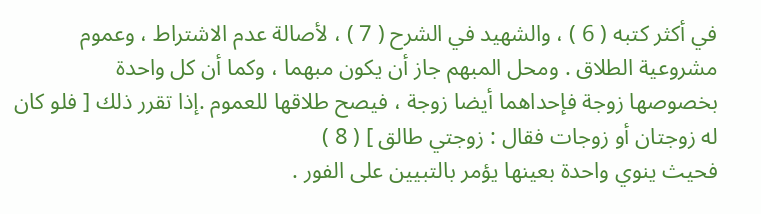في أكثر كتبه ( 6 ) ، والشهيد في الشرح ( 7 ) ، لأصالة عدم الاشتراط ، وعموم
مشروعية الطلاق . ومحل المبهم جاز أن يكون مبهما ، وكما أن كل واحدة
بخصوصها زوجة فإحداهما أيضا زوجة ، فيصح طلاقها للعموم .إذا تقرر ذلك [ فلو كان له زوجتان أو زوجات فقال : زوجتي طالق ] ( 8 )
فحيث ينوي واحدة بعينها يؤمر بالتبيين على الفور .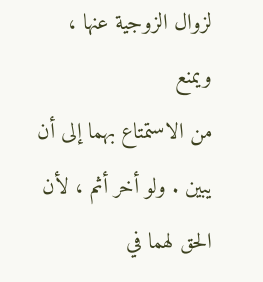لزوال الزوجية عنها ، ويمنع
من الاستمتاع بهما إلى أن يبين . ولو أخر أثم ، لأن الحق لهما في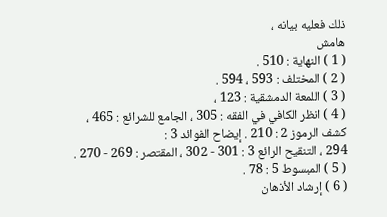ذلك فعليه بيانه ،
هامش
( 1 ) النهاية : 510 .
( 2 ) المختلف : 593 ، 594 .
( 3 ) اللمعة الدمشقية : 123 ،
( 4 ) انظر الكافي في الفقه : 305 ، الجامع للشرائع : 465 ، كشف الرموز 2 : 210 . إيضاح الفوائد 3 :
294 ، التنقيح الرائع 3 : 301 - 302 ، المقتصر : 269 - 270 .
( 5 ) المبسوط 5 : 78 .
( 6 ) إرشاد الأذهان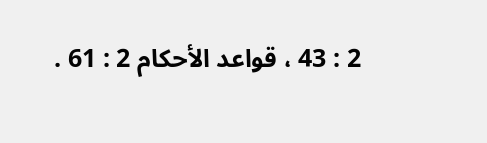2 : 43 ، قواعد الأحكام 2 : 61 .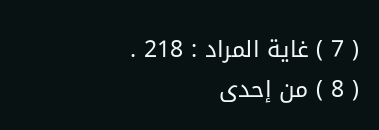( 7 ) غاية المراد : 218 .
( 8 ) من إحدى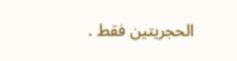الحجريتين فقط .